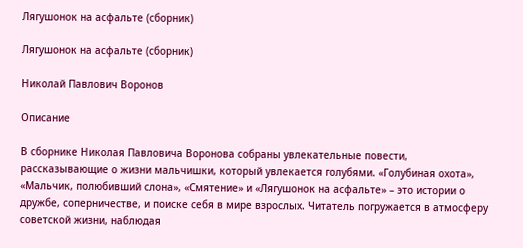Лягушонок на асфальте (сборник)

Лягушонок на асфальте (сборник)

Николай Павлович Воронов

Описание

В сборнике Николая Павловича Воронова собраны увлекательные повести, рассказывающие о жизни мальчишки, который увлекается голубями. «Голубиная охота», «Мальчик, полюбивший слона», «Смятение» и «Лягушонок на асфальте» – это истории о дружбе, соперничестве, и поиске себя в мире взрослых. Читатель погружается в атмосферу советской жизни, наблюдая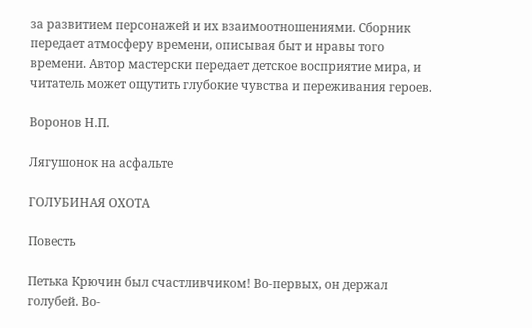за развитием персонажей и их взаимоотношениями. Сборник передает атмосферу времени, описывая быт и нравы того времени. Автор мастерски передает детское восприятие мира, и читатель может ощутить глубокие чувства и переживания героев.

Воронов Н.П.

Лягушонок на асфальте

ГОЛУБИНАЯ ОХОТА

Повесть

Петька Крючин был счастливчиком! Во-первых, он держал голубей. Во-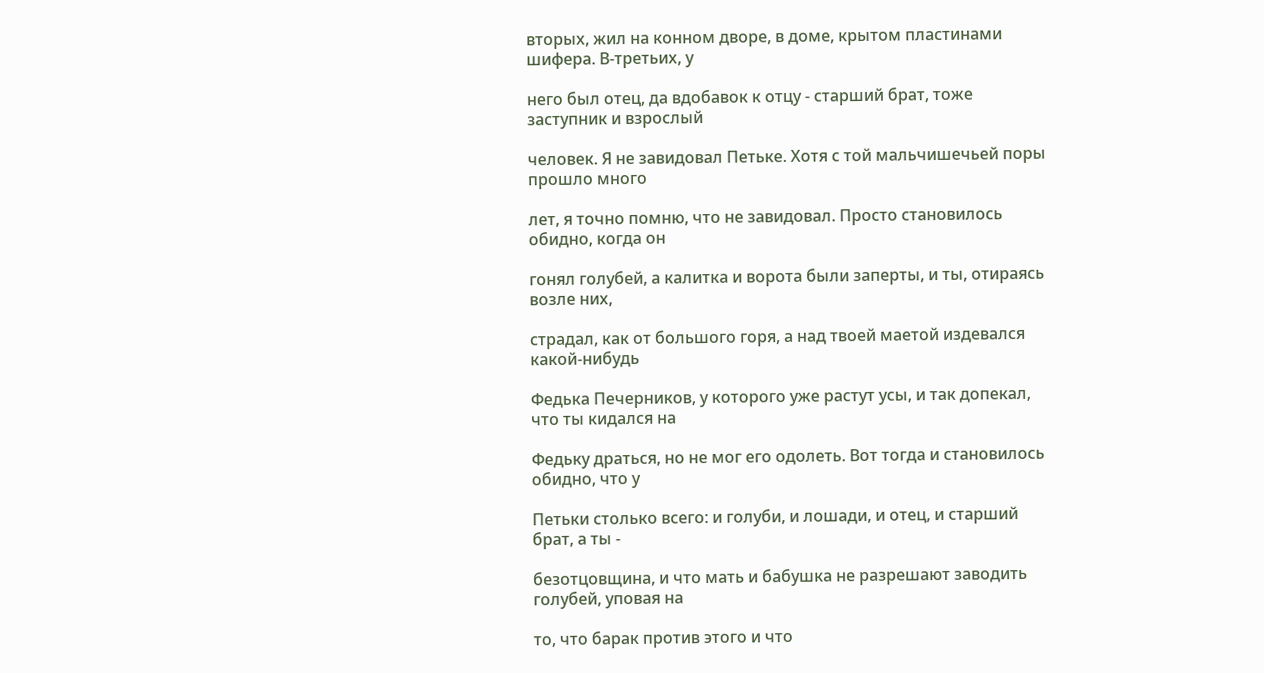вторых, жил на конном дворе, в доме, крытом пластинами шифера. В-третьих, у

него был отец, да вдобавок к отцу - старший брат, тоже заступник и взрослый

человек. Я не завидовал Петьке. Хотя с той мальчишечьей поры прошло много

лет, я точно помню, что не завидовал. Просто становилось обидно, когда он

гонял голубей, а калитка и ворота были заперты, и ты, отираясь возле них,

страдал, как от большого горя, а над твоей маетой издевался какой-нибудь

Федька Печерников, у которого уже растут усы, и так допекал, что ты кидался на

Федьку драться, но не мог его одолеть. Вот тогда и становилось обидно, что у

Петьки столько всего: и голуби, и лошади, и отец, и старший брат, а ты -

безотцовщина, и что мать и бабушка не разрешают заводить голубей, уповая на

то, что барак против этого и что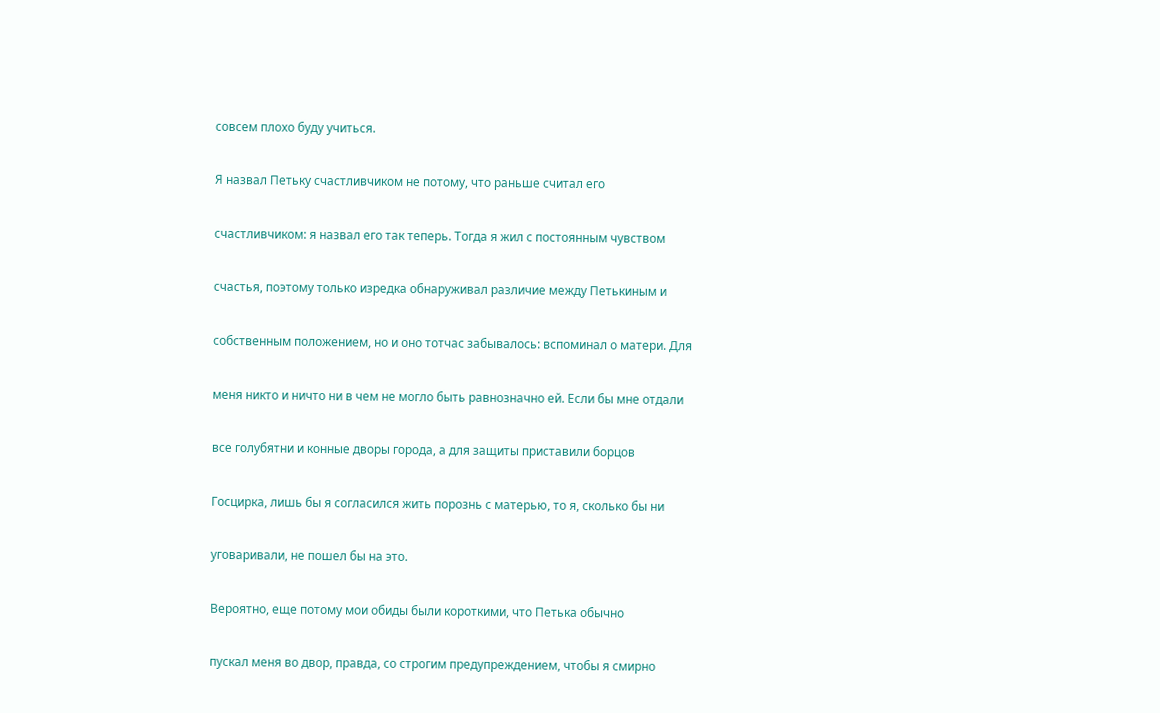совсем плохо буду учиться.

Я назвал Петьку счастливчиком не потому, что раньше считал его

счастливчиком: я назвал его так теперь. Тогда я жил с постоянным чувством

счастья, поэтому только изредка обнаруживал различие между Петькиным и

собственным положением, но и оно тотчас забывалось: вспоминал о матери. Для

меня никто и ничто ни в чем не могло быть равнозначно ей. Если бы мне отдали

все голубятни и конные дворы города, а для защиты приставили борцов

Госцирка, лишь бы я согласился жить порознь с матерью, то я, сколько бы ни

уговаривали, не пошел бы на это.

Вероятно, еще потому мои обиды были короткими, что Петька обычно

пускал меня во двор, правда, со строгим предупреждением, чтобы я смирно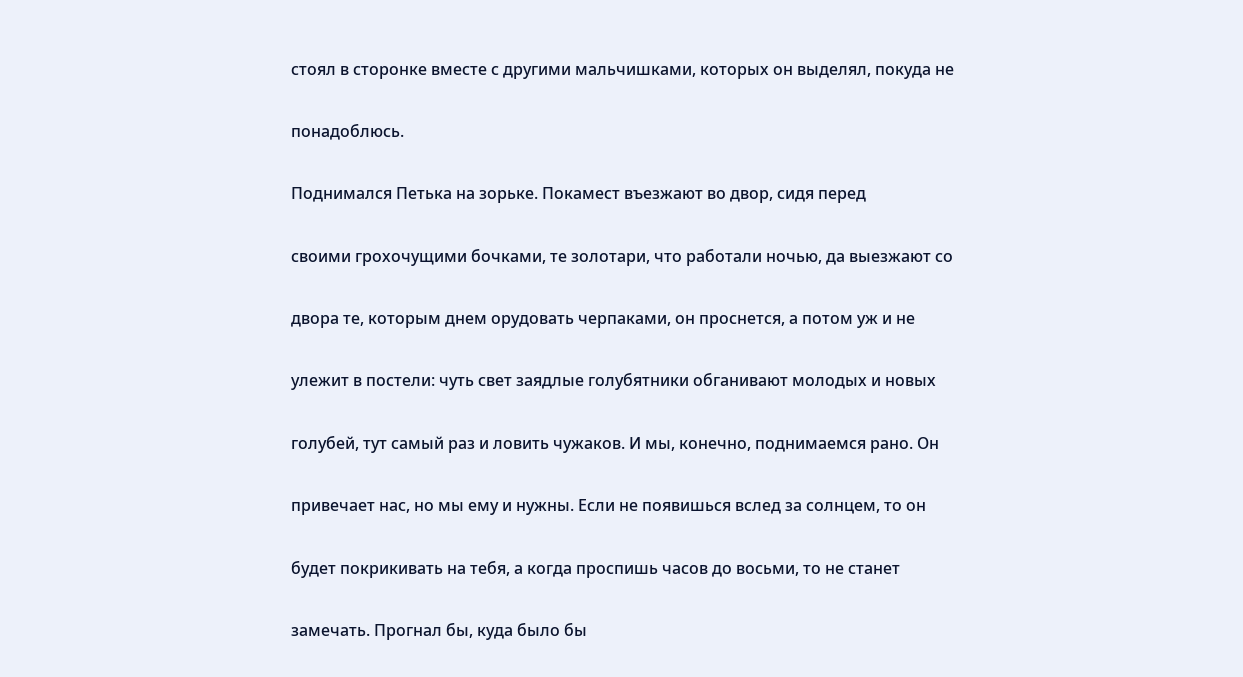стоял в сторонке вместе с другими мальчишками, которых он выделял, покуда не

понадоблюсь.

Поднимался Петька на зорьке. Покамест въезжают во двор, сидя перед

своими грохочущими бочками, те золотари, что работали ночью, да выезжают со

двора те, которым днем орудовать черпаками, он проснется, а потом уж и не

улежит в постели: чуть свет заядлые голубятники обганивают молодых и новых

голубей, тут самый раз и ловить чужаков. И мы, конечно, поднимаемся рано. Он

привечает нас, но мы ему и нужны. Если не появишься вслед за солнцем, то он

будет покрикивать на тебя, а когда проспишь часов до восьми, то не станет

замечать. Прогнал бы, куда было бы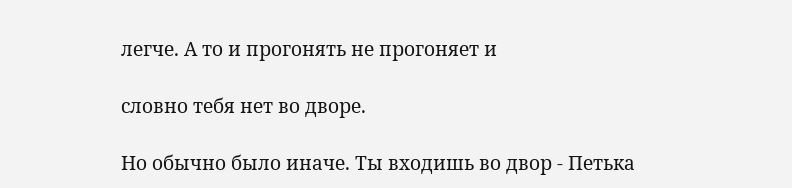легче. А то и прогонять не прогоняет и

словно тебя нет во дворе.

Но обычно было иначе. Ты входишь во двор - Петька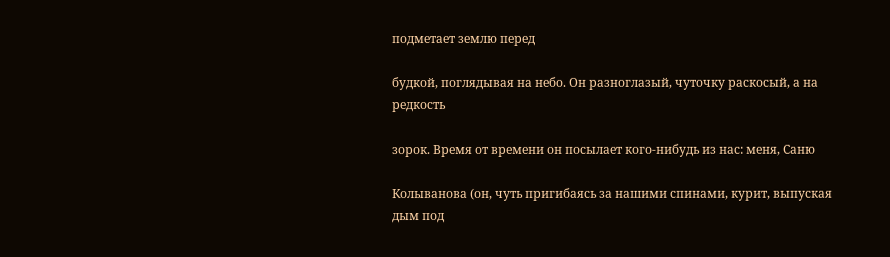подметает землю перед

будкой, поглядывая на небо. Он разноглазый, чуточку раскосый, а на редкость

зорок. Время от времени он посылает кого-нибудь из нас: меня, Саню

Колыванова (он, чуть пригибаясь за нашими спинами, курит, выпуская дым под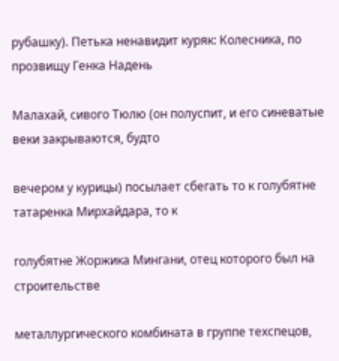рубашку). Петька ненавидит куряк: Колесника, по прозвищу Генка Надень

Малахай, сивого Тюлю (он полуспит, и его синеватые веки закрываются, будто

вечером у курицы) посылает сбегать то к голубятне татаренка Мирхайдара, то к

голубятне Жоржика Мингани, отец которого был на строительстве

металлургического комбината в группе техспецов,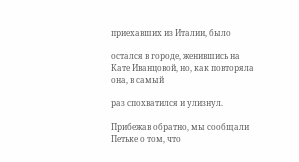приехавших из Италии, было

остался в городе, женившись на Кате Иванцовой, но, как повторяла она, в самый

раз спохватился и улизнул.

Прибежав обратно, мы сообщали Петьке о том, что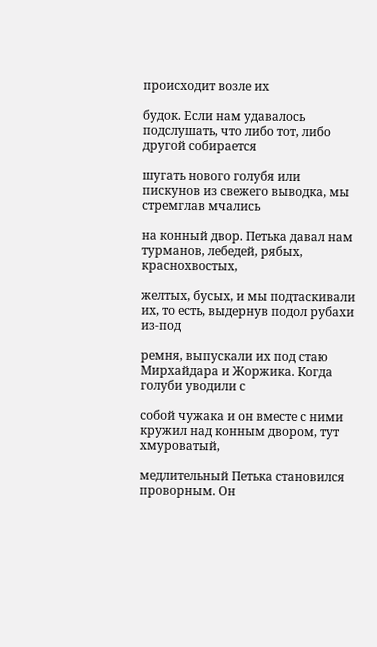происходит возле их

будок. Если нам удавалось подслушать, что либо тот, либо другой собирается

шугать нового голубя или пискунов из свежего выводка, мы стремглав мчались

на конный двор. Петька давал нам турманов, лебедей, рябых, краснохвостых,

желтых, бусых, и мы подтаскивали их, то есть, выдернув подол рубахи из-под

ремня, выпускали их под стаю Мирхайдара и Жоржика. Когда голуби уводили с

собой чужака и он вместе с ними кружил над конным двором, тут хмуроватый,

медлительный Петька становился проворным. Он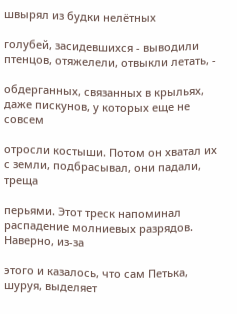швырял из будки нелётных

голубей, засидевшихся - выводили птенцов, отяжелели, отвыкли летать, -

обдерганных, связанных в крыльях, даже пискунов, у которых еще не совсем

отросли костыши. Потом он хватал их с земли, подбрасывал, они падали, треща

перьями. Этот треск напоминал распадение молниевых разрядов. Наверно, из-за

этого и казалось, что сам Петька, шуруя, выделяет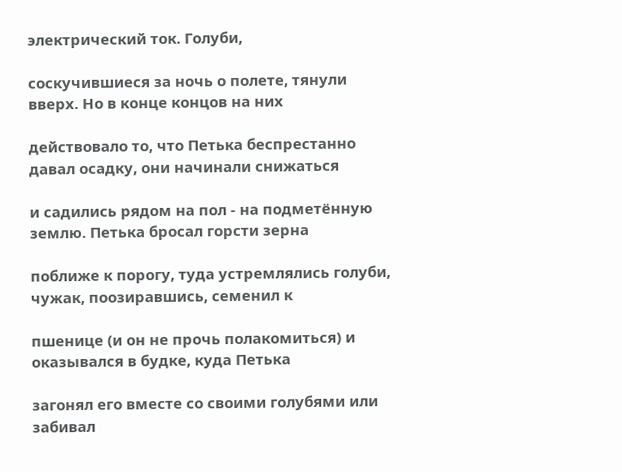электрический ток. Голуби,

соскучившиеся за ночь о полете, тянули вверх. Но в конце концов на них

действовало то, что Петька беспрестанно давал осадку, они начинали снижаться

и садились рядом на пол - на подметённую землю. Петька бросал горсти зерна

поближе к порогу, туда устремлялись голуби, чужак, поозиравшись, семенил к

пшенице (и он не прочь полакомиться) и оказывался в будке, куда Петька

загонял его вместе со своими голубями или забивал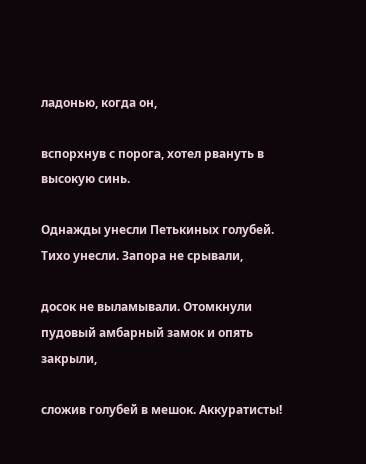ладонью, когда он,

вспорхнув с порога, хотел рвануть в высокую синь.

Однажды унесли Петькиных голубей. Тихо унесли. Запора не срывали,

досок не выламывали. Отомкнули пудовый амбарный замок и опять закрыли,

сложив голубей в мешок. Аккуратисты!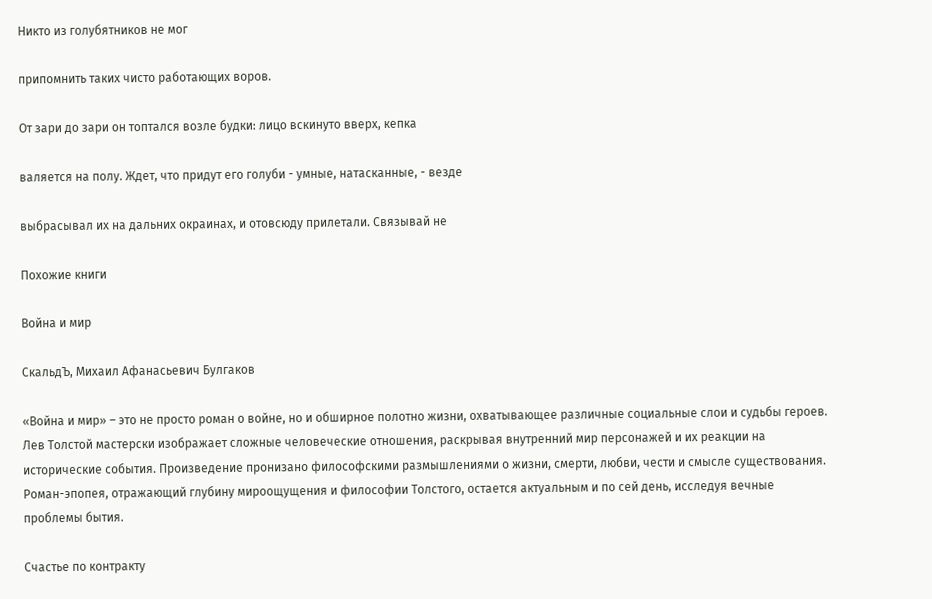Никто из голубятников не мог

припомнить таких чисто работающих воров.

От зари до зари он топтался возле будки: лицо вскинуто вверх, кепка

валяется на полу. Ждет, что придут его голуби - умные, натасканные, - везде

выбрасывал их на дальних окраинах, и отовсюду прилетали. Связывай не

Похожие книги

Война и мир

СкальдЪ, Михаил Афанасьевич Булгаков

«Война и мир» – это не просто роман о войне, но и обширное полотно жизни, охватывающее различные социальные слои и судьбы героев. Лев Толстой мастерски изображает сложные человеческие отношения, раскрывая внутренний мир персонажей и их реакции на исторические события. Произведение пронизано философскими размышлениями о жизни, смерти, любви, чести и смысле существования. Роман-эпопея, отражающий глубину мироощущения и философии Толстого, остается актуальным и по сей день, исследуя вечные проблемы бытия.

Счастье по контракту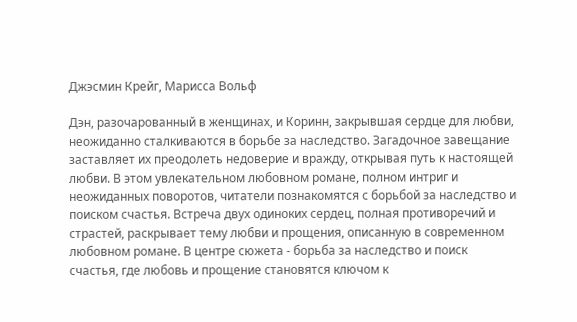Джэсмин Крейг, Марисса Вольф

Дэн, разочарованный в женщинах, и Коринн, закрывшая сердце для любви, неожиданно сталкиваются в борьбе за наследство. Загадочное завещание заставляет их преодолеть недоверие и вражду, открывая путь к настоящей любви. В этом увлекательном любовном романе, полном интриг и неожиданных поворотов, читатели познакомятся с борьбой за наследство и поиском счастья. Встреча двух одиноких сердец, полная противоречий и страстей, раскрывает тему любви и прощения, описанную в современном любовном романе. В центре сюжета - борьба за наследство и поиск счастья, где любовь и прощение становятся ключом к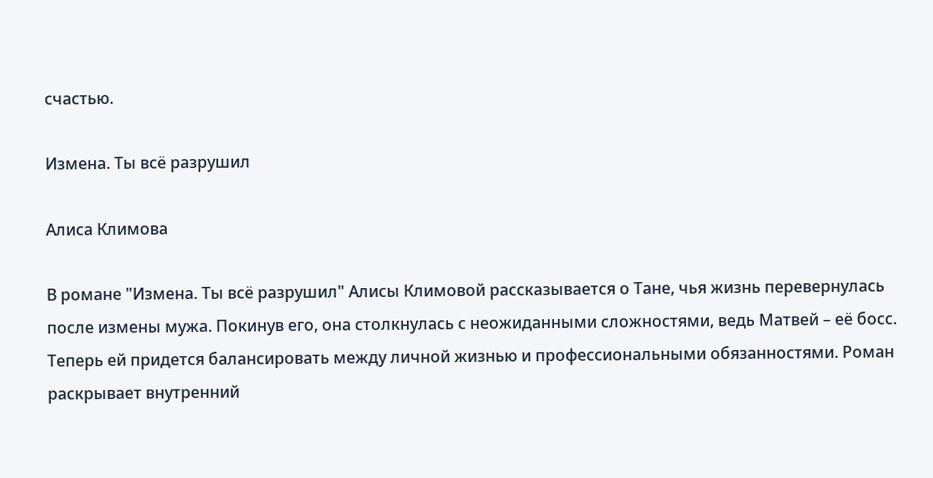счастью.

Измена. Ты всё разрушил

Алиса Климова

В романе "Измена. Ты всё разрушил" Алисы Климовой рассказывается о Тане, чья жизнь перевернулась после измены мужа. Покинув его, она столкнулась с неожиданными сложностями, ведь Матвей – её босс. Теперь ей придется балансировать между личной жизнью и профессиональными обязанностями. Роман раскрывает внутренний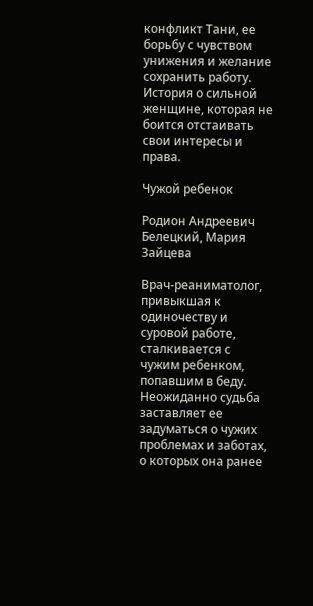конфликт Тани, ее борьбу с чувством унижения и желание сохранить работу. История о сильной женщине, которая не боится отстаивать свои интересы и права.

Чужой ребенок

Родион Андреевич Белецкий, Мария Зайцева

Врач-реаниматолог, привыкшая к одиночеству и суровой работе, сталкивается с чужим ребенком, попавшим в беду. Неожиданно судьба заставляет ее задуматься о чужих проблемах и заботах, о которых она ранее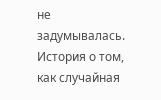не задумывалась. История о том, как случайная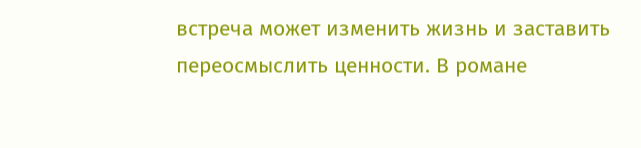встреча может изменить жизнь и заставить переосмыслить ценности. В романе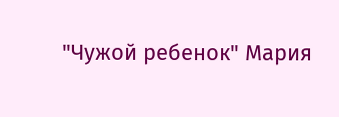"Чужой ребенок" Мария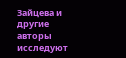Зайцева и другие авторы исследуют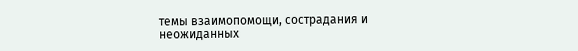темы взаимопомощи, сострадания и неожиданных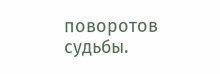поворотов судьбы.